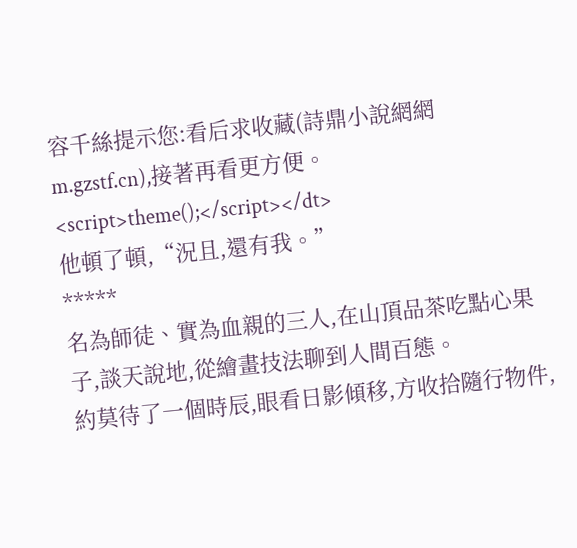容千絲提示您:看后求收藏(詩鼎小說網網m.gzstf.cn),接著再看更方便。
<script>theme();</script></dt>
他頓了頓,“況且,還有我。”
*****
名為師徒、實為血親的三人,在山頂品茶吃點心果子,談天說地,從繪畫技法聊到人間百態。
約莫待了一個時辰,眼看日影傾移,方收拾隨行物件,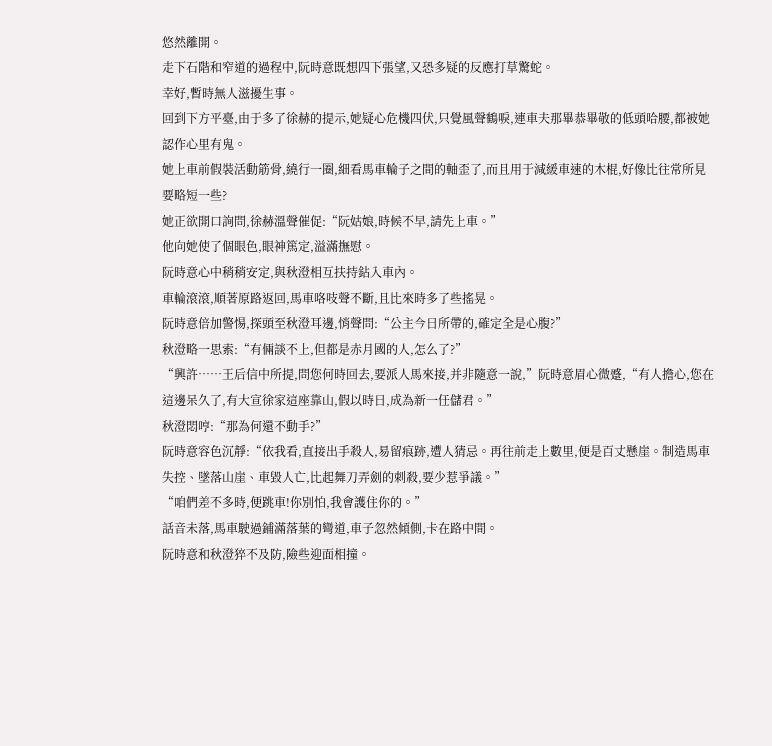悠然離開。
走下石階和窄道的過程中,阮時意既想四下張望,又恐多疑的反應打草驚蛇。
幸好,暫時無人滋擾生事。
回到下方平臺,由于多了徐赫的提示,她疑心危機四伏,只覺風聲鶴唳,連車夫那畢恭畢敬的低頭哈腰,都被她認作心里有鬼。
她上車前假裝活動筋骨,繞行一圈,細看馬車輪子之間的軸歪了,而且用于減緩車速的木棍,好像比往常所見要略短一些?
她正欲開口詢問,徐赫溫聲催促:“阮姑娘,時候不早,請先上車。”
他向她使了個眼色,眼神篤定,溢滿撫慰。
阮時意心中稍稍安定,與秋澄相互扶持鉆入車內。
車輪滾滾,順著原路返回,馬車咯吱聲不斷,且比來時多了些搖晃。
阮時意倍加警惕,探頭至秋澄耳邊,悄聲問:“公主今日所帶的,確定全是心腹?”
秋澄略一思索:“有倆談不上,但都是赤月國的人,怎么了?”
“興許……王后信中所提,問您何時回去,要派人馬來接,并非隨意一說,”阮時意眉心微蹙,“有人擔心,您在這邊呆久了,有大宣徐家這座靠山,假以時日,成為新一任儲君。”
秋澄悶哼:“那為何還不動手?”
阮時意容色沉靜:“依我看,直接出手殺人,易留痕跡,遭人猜忌。再往前走上數里,便是百丈懸崖。制造馬車失控、墜落山崖、車毀人亡,比起舞刀弄劍的刺殺,要少惹爭議。”
“咱們差不多時,便跳車!你別怕,我會護住你的。”
話音未落,馬車駛過鋪滿落葉的彎道,車子忽然傾側,卡在路中間。
阮時意和秋澄猝不及防,險些迎面相撞。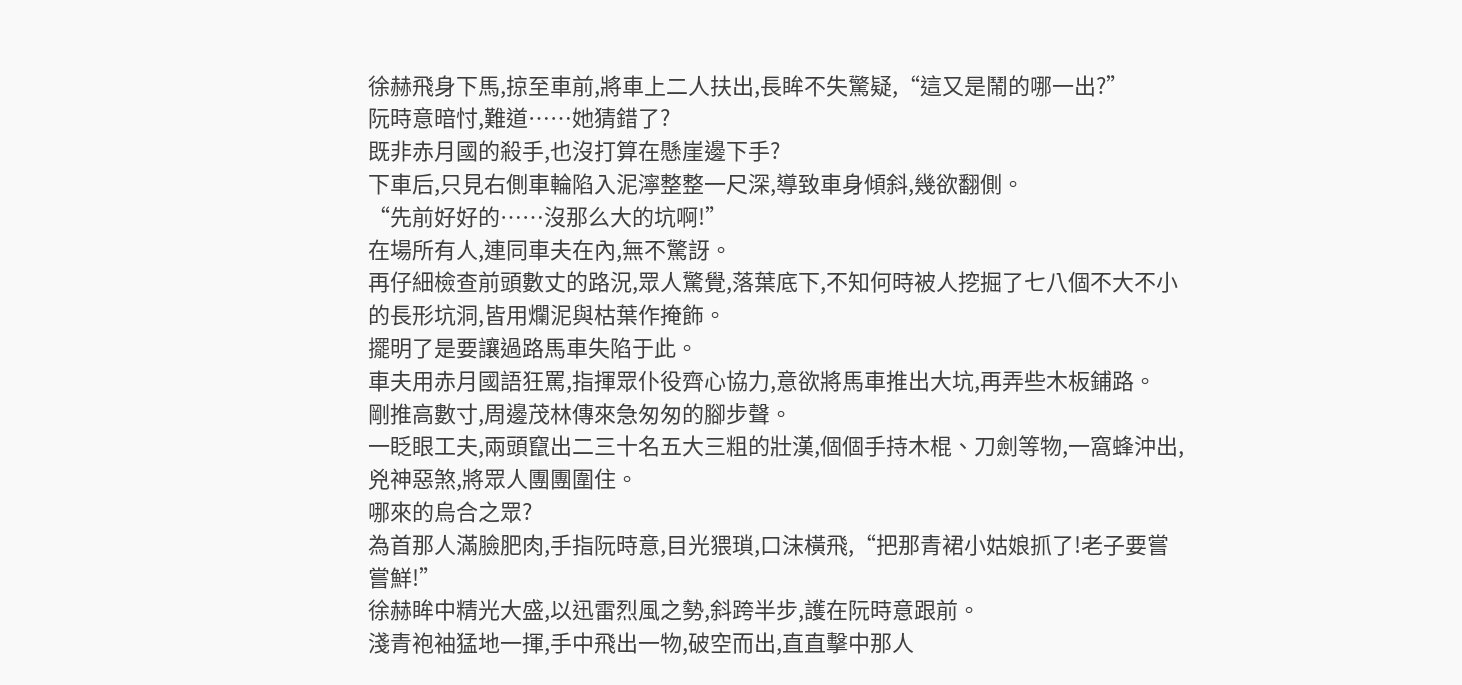徐赫飛身下馬,掠至車前,將車上二人扶出,長眸不失驚疑,“這又是鬧的哪一出?”
阮時意暗忖,難道……她猜錯了?
既非赤月國的殺手,也沒打算在懸崖邊下手?
下車后,只見右側車輪陷入泥濘整整一尺深,導致車身傾斜,幾欲翻側。
“先前好好的……沒那么大的坑啊!”
在場所有人,連同車夫在內,無不驚訝。
再仔細檢查前頭數丈的路況,眾人驚覺,落葉底下,不知何時被人挖掘了七八個不大不小的長形坑洞,皆用爛泥與枯葉作掩飾。
擺明了是要讓過路馬車失陷于此。
車夫用赤月國語狂罵,指揮眾仆役齊心協力,意欲將馬車推出大坑,再弄些木板鋪路。
剛推高數寸,周邊茂林傳來急匆匆的腳步聲。
一眨眼工夫,兩頭竄出二三十名五大三粗的壯漢,個個手持木棍、刀劍等物,一窩蜂沖出,兇神惡煞,將眾人團團圍住。
哪來的烏合之眾?
為首那人滿臉肥肉,手指阮時意,目光猥瑣,口沫橫飛,“把那青裙小姑娘抓了!老子要嘗嘗鮮!”
徐赫眸中精光大盛,以迅雷烈風之勢,斜跨半步,護在阮時意跟前。
淺青袍袖猛地一揮,手中飛出一物,破空而出,直直擊中那人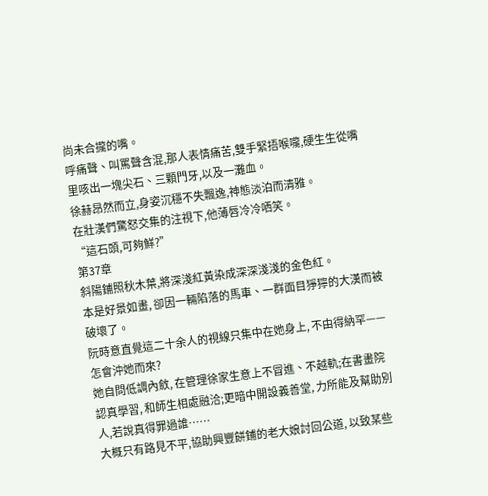尚未合攏的嘴。
呼痛聲、叫罵聲含混,那人表情痛苦,雙手緊捂喉嚨,硬生生從嘴里咳出一塊尖石、三顆門牙,以及一灘血。
徐赫昂然而立,身姿沉穩不失飄逸,神態淡泊而清雅。
在壯漢們驚怒交集的注視下,他薄唇冷冷哂笑。
“這石頭,可夠鮮?”
第37章
斜陽鋪照秋木葉,將深淺紅黃染成深深淺淺的金色紅。
本是好景如畫, 卻因一輛陷落的馬車、一群面目猙獰的大漢而被破壞了。
阮時意直覺這二十余人的視線只集中在她身上, 不由得納罕——怎會沖她而來?
她自問低調內斂, 在管理徐家生意上不冒進、不越軌;在書畫院認真學習, 和師生相處融洽;更暗中開設義善堂, 力所能及幫助別人,若說真得罪過誰……
大概只有路見不平,協助興豐餅鋪的老大娘討回公道, 以致某些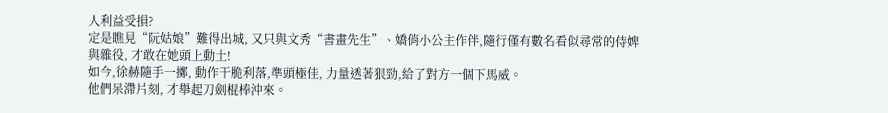人利益受損?
定是瞧見“阮姑娘”難得出城, 又只與文秀“書畫先生”、嬌俏小公主作伴,隨行僅有數名看似尋常的侍婢與雜役, 才敢在她頭上動土!
如今,徐赫隨手一擲, 動作干脆利落,準頭極佳, 力量透著狠勁,給了對方一個下馬威。
他們呆滯片刻, 才舉起刀劍棍棒沖來。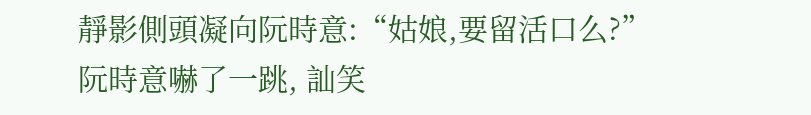靜影側頭凝向阮時意:“姑娘,要留活口么?”
阮時意嚇了一跳, 訕笑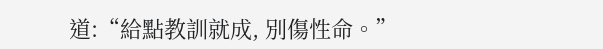道:“給點教訓就成, 別傷性命。”